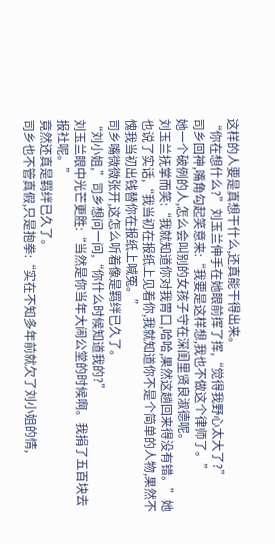这样的人要是真想干什么,还真能干得出来。
“你在想什么?”刘玉兰伸手在她眼前挥了挥,“觉得我野心太大了?”
司乡回神,嘴角勾起笑意来:“我要是这样想,我也不做这个律师了。”
她一个破例的人,怎么会叫别的女孩子守在深闺里贤良淑德呢。
刘玉兰抚掌而笑:“我就知道你对我胃口,哈哈,果然这趟回来得没有错。”她也说了实话,“我当初在报纸上见着你,我就知道你不是个简单的人物,果然不愧我当初出钱替你在报纸上喊冤。”
司乡嘴微微张开,这怎么听着像是羁绊已久了。
“刘小姐,”司乡想问一问,“你什么时候知道我的?”
刘玉兰眼中光芒更胜:“当然是你当年大闹公堂的时候啊。我捐了五百块去报社呢。”
竟然还真是羁绊已久了。
司乡也不管真假,只是抱拳:“实在不知多年前就欠了刘小姐的情,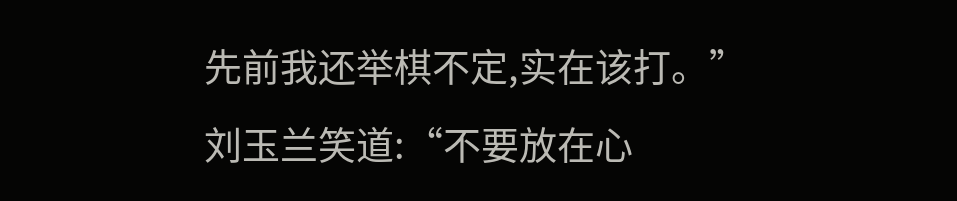先前我还举棋不定,实在该打。”
刘玉兰笑道:“不要放在心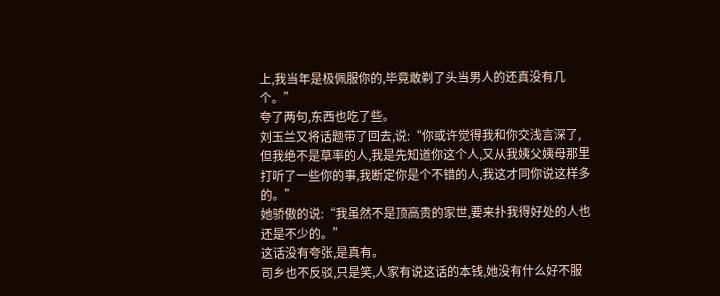上,我当年是极佩服你的,毕竟敢剃了头当男人的还真没有几个。”
夸了两句,东西也吃了些。
刘玉兰又将话题带了回去,说:“你或许觉得我和你交浅言深了,但我绝不是草率的人,我是先知道你这个人,又从我姨父姨母那里打听了一些你的事,我断定你是个不错的人,我这才同你说这样多的。”
她骄傲的说:“我虽然不是顶高贵的家世,要来扑我得好处的人也还是不少的。”
这话没有夸张,是真有。
司乡也不反驳,只是笑,人家有说这话的本钱,她没有什么好不服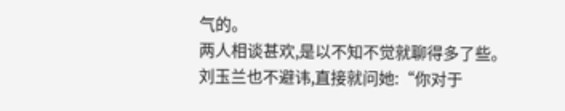气的。
两人相谈甚欢,是以不知不觉就聊得多了些。
刘玉兰也不避讳,直接就问她:“你对于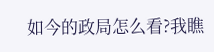如今的政局怎么看?我瞧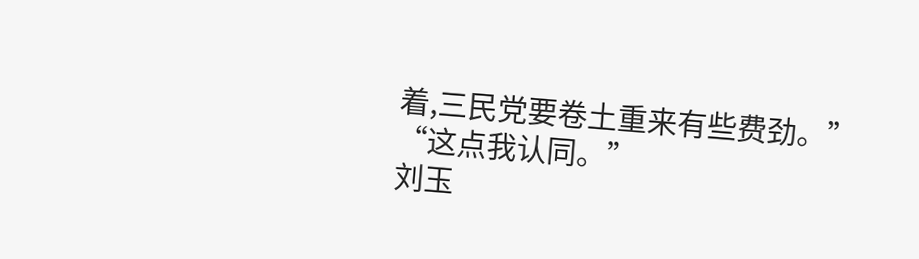着,三民党要卷土重来有些费劲。”
“这点我认同。”
刘玉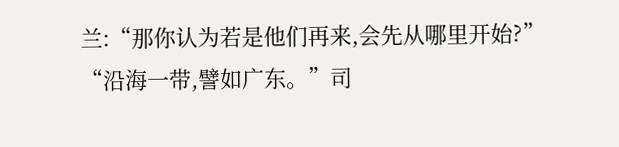兰:“那你认为若是他们再来,会先从哪里开始?”
“沿海一带,譬如广东。”司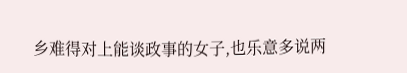乡难得对上能谈政事的女子,也乐意多说两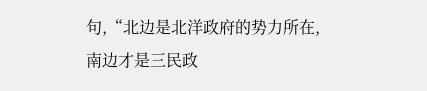句,“北边是北洋政府的势力所在,南边才是三民政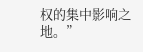权的集中影响之地。”